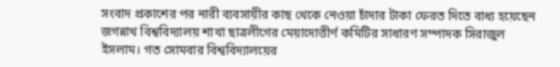সংবাদ প্রকাশের পর নারী ব্যবসায়ীর কাছ থেকে নেওয়া চাঁদার টাকা ফেরত দিতে বাধ্য হয়েছেন জগন্নাথ বিশ্ববিদ্যালয় শাখা ছাত্রলীগের মেয়াদোত্তীর্ণ কমিটির সাধারণ সম্পাদক সিরাজুল ইসলাম। গত সোমবার বিশ্ববিদ্যালয়ের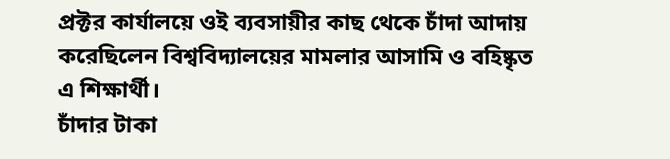প্রক্টর কার্যালয়ে ওই ব্যবসায়ীর কাছ থেকে চাঁদা আদায় করেছিলেন বিশ্ববিদ্যালয়ের মামলার আসামি ও বহিষ্কৃত এ শিক্ষার্থী।
চাঁদার টাকা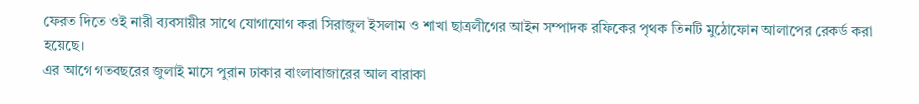ফেরত দিতে ওই নারী ব্যবসায়ীর সাথে যোগাযোগ করা সিরাজুল ইসলাম ও শাখা ছাত্রলীগের আইন সম্পাদক রফিকের পৃথক তিনটি মুঠোফোন আলাপের রেকর্ড করা হয়েছে।
এর আগে গতবছরের জুলাই মাসে পুরান ঢাকার বাংলাবাজারের আল বারাকা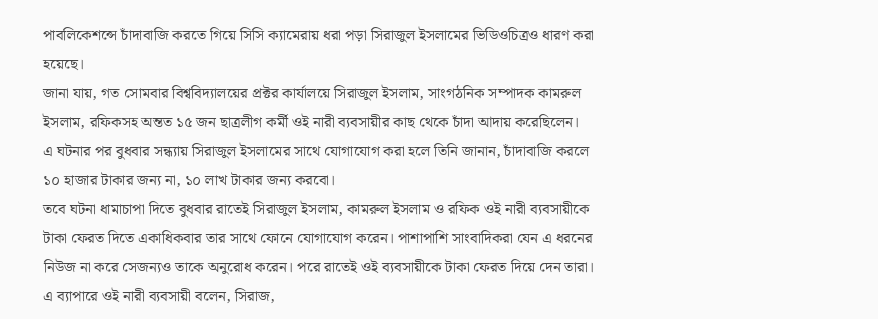পাবলিকেশন্সে চাঁদাবাজি করতে গিয়ে সিসি ক্যামেরায় ধরা পড়া সিরাজুল ইসলামের ভিডিওচিত্রও ধারণ করা হয়েছে।
জানা যায়, গত সোমবার বিশ্ববিদ্যালয়ের প্রক্টর কার্যালয়ে সিরাজুল ইসলাম, সাংগঠনিক সম্পাদক কামরুল ইসলাম, রফিকসহ অন্তত ১৫ জন ছাত্রলীগ কর্মী ওই নারী ব্যবসায়ীর কাছ থেকে চাঁদা আদায় করেছিলেন।
এ ঘটনার পর বুধবার সন্ধ্যায় সিরাজুল ইসলামের সাথে যোগাযোগ করা হলে তিনি জানান, চাঁদাবাজি করলে ১০ হাজার টাকার জন্য না, ১০ লাখ টাকার জন্য করবো।
তবে ঘটনা ধামাচাপা দিতে বুধবার রাতেই সিরাজুল ইসলাম, কামরুল ইসলাম ও রফিক ওই নারী ব্যবসায়ীকে টাকা ফেরত দিতে একাধিকবার তার সাথে ফোনে যোগাযোগ করেন। পাশাপাশি সাংবাদিকরা যেন এ ধরনের নিউজ না করে সেজন্যও তাকে অনুরোধ করেন। পরে রাতেই ওই ব্যবসায়ীকে টাকা ফেরত দিয়ে দেন তারা।
এ ব্যাপারে ওই নারী ব্যবসায়ী বলেন, সিরাজ,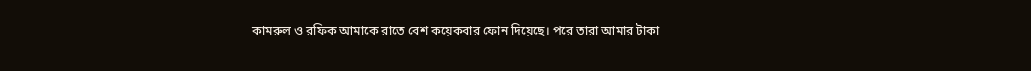কামরুল ও রফিক আমাকে রাতে বেশ কয়েকবার ফোন দিয়েছে। পরে তারা আমার টাকা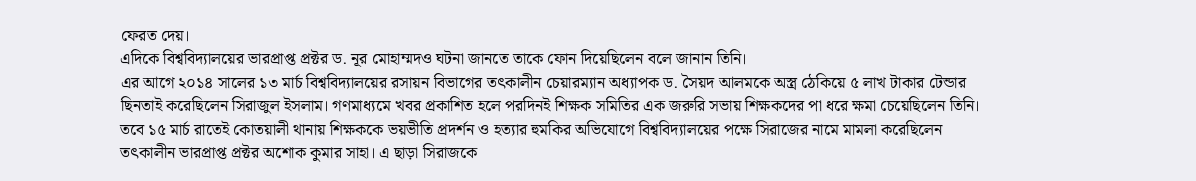ফেরত দেয়।
এদিকে বিশ্ববিদ্যালয়ের ভারপ্রাপ্ত প্রক্টর ড. নূর মোহাম্মদও ঘটনা জানতে তাকে ফোন দিয়েছিলেন বলে জানান তিনি।
এর আগে ২০১৪ সালের ১৩ মার্চ বিশ্ববিদ্যালয়ের রসায়ন বিভাগের তৎকালীন চেয়ারম্যান অধ্যাপক ড. সৈয়দ আলমকে অস্ত্র ঠেকিয়ে ৫ লাখ টাকার টেন্ডার ছিনতাই করেছিলেন সিরাজুল ইসলাম। গণমাধ্যমে খবর প্রকাশিত হলে পরদিনই শিক্ষক সমিতির এক জরুরি সভায় শিক্ষকদের পা ধরে ক্ষমা চেয়েছিলেন তিনি।
তবে ১৫ মার্চ রাতেই কোতয়ালী থানায় শিক্ষককে ভয়ভীতি প্রদর্শন ও হত্যার হুমকির অভিযোগে বিশ্ববিদ্যালয়ের পক্ষে সিরাজের নামে মামলা করেছিলেন তৎকালীন ভারপ্রাপ্ত প্রক্টর অশোক কুমার সাহা। এ ছাড়া সিরাজকে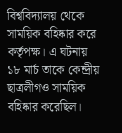বিশ্ববিদ্যালয় থেকে সাময়িক বহিষ্কার করে কর্তৃপক্ষ। এ ঘটনায় ১৮ মার্চ তাকে কেন্দ্রীয় ছাত্রলীগও সাময়িক বহিষ্কার করেছিল।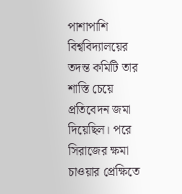পাশাপাশি বিশ্ববিদ্যালয়ের তদন্ত কমিটি তার শাস্তি চেয়ে প্রতিবেদন জমা দিয়েছিল। পরে সিরাজের ক্ষমা চাওয়ার প্রেক্ষিতে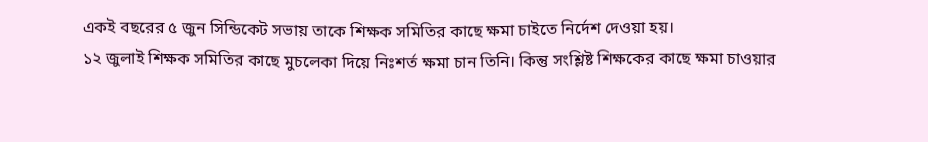একই বছরের ৫ জুন সিন্ডিকেট সভায় তাকে শিক্ষক সমিতির কাছে ক্ষমা চাইতে নির্দেশ দেওয়া হয়।
১২ জুলাই শিক্ষক সমিতির কাছে মুচলেকা দিয়ে নিঃশর্ত ক্ষমা চান তিনি। কিন্তু সংশ্লিষ্ট শিক্ষকের কাছে ক্ষমা চাওয়ার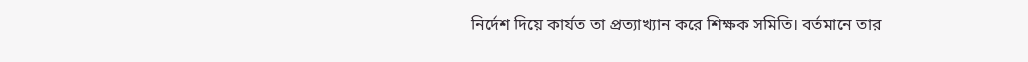নির্দেশ দিয়ে কার্যত তা প্রত্যাখ্যান করে শিক্ষক সমিতি। বর্তমানে তার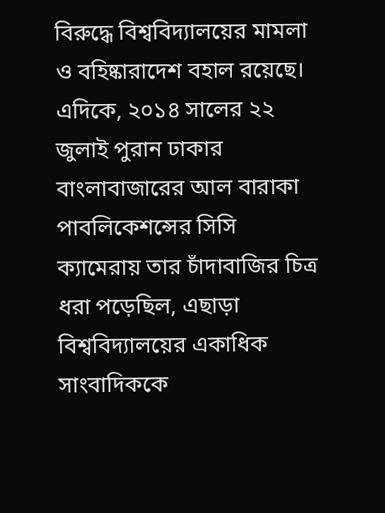বিরুদ্ধে বিশ্ববিদ্যালয়ের মামলা ও বহিষ্কারাদেশ বহাল রয়েছে।
এদিকে, ২০১৪ সালের ২২ জুলাই পুরান ঢাকার বাংলাবাজারের আল বারাকা পাবলিকেশন্সের সিসি ক্যামেরায় তার চাঁদাবাজির চিত্র ধরা পড়েছিল, এছাড়া বিশ্ববিদ্যালয়ের একাধিক সাংবাদিককে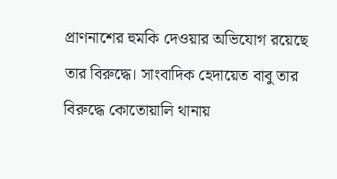প্রাণনাশের হুমকি দেওয়ার অভিযোগ রয়েছে তার বিরুদ্ধে। সাংবাদিক হেদায়েত বাবু তার বিরুদ্ধে কোতোয়ালি থানায়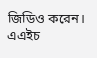জিডিও করেন।
এএইচ